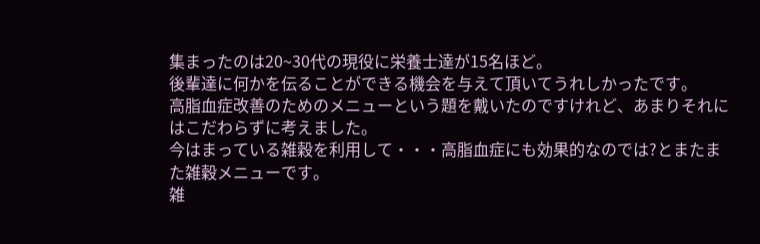集まったのは20~30代の現役に栄養士達が15名ほど。
後輩達に何かを伝ることができる機会を与えて頂いてうれしかったです。
高脂血症改善のためのメニューという題を戴いたのですけれど、あまりそれにはこだわらずに考えました。
今はまっている雑穀を利用して・・・高脂血症にも効果的なのでは?とまたまた雑穀メニューです。
雑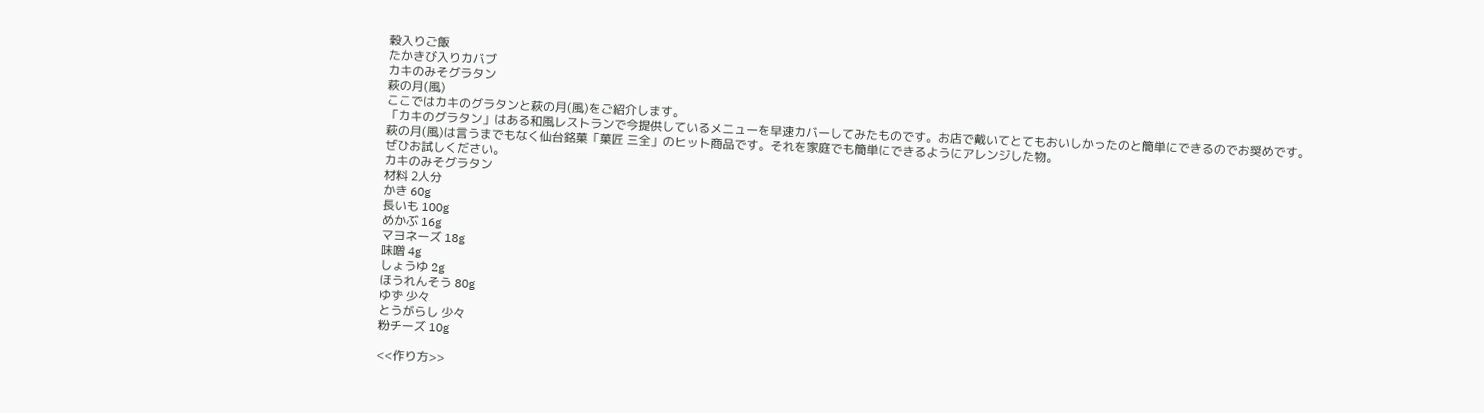穀入りご飯
たかきび入りカバブ
カキのみそグラタン
萩の月(風)
ここではカキのグラタンと萩の月(風)をご紹介します。
「カキのグラタン」はある和風レストランで今提供しているメニューを早速カバーしてみたものです。お店で戴いてとてもおいしかったのと簡単にできるのでお奨めです。
萩の月(風)は言うまでもなく仙台銘菓「菓匠 三全」のヒット商品です。それを家庭でも簡単にできるようにアレンジした物。
ぜひお試しください。
カキのみそグラタン
材料 2人分
かき 60g
長いも 100g
めかぶ 16g
マヨネーズ 18g
味噌 4g
しょうゆ 2g
ほうれんそう 80g
ゆず 少々
とうがらし 少々
粉チーズ 10g

<<作り方>>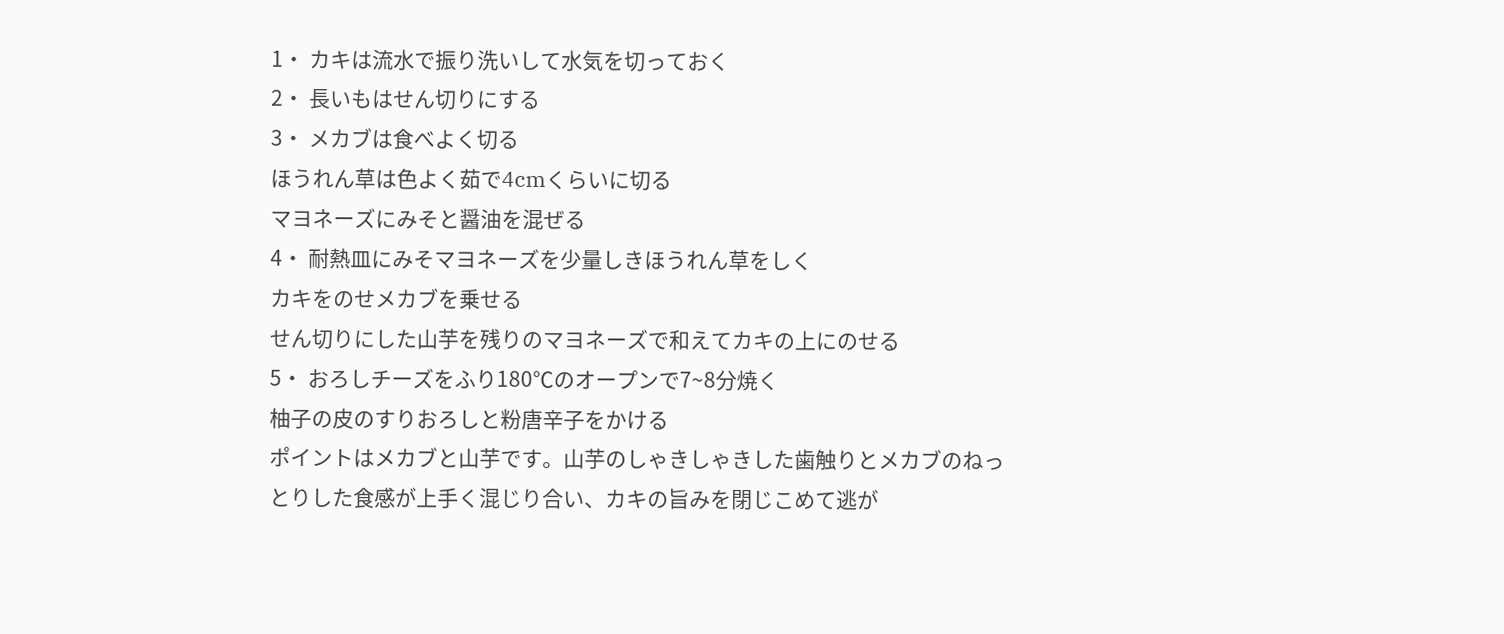1・ カキは流水で振り洗いして水気を切っておく
2・ 長いもはせん切りにする
3・ メカブは食べよく切る
ほうれん草は色よく茹で4cmくらいに切る
マヨネーズにみそと醤油を混ぜる
4・ 耐熱皿にみそマヨネーズを少量しきほうれん草をしく
カキをのせメカブを乗せる
せん切りにした山芋を残りのマヨネーズで和えてカキの上にのせる
5・ おろしチーズをふり180℃のオープンで7~8分焼く
柚子の皮のすりおろしと粉唐辛子をかける
ポイントはメカブと山芋です。山芋のしゃきしゃきした歯触りとメカブのねっとりした食感が上手く混じり合い、カキの旨みを閉じこめて逃が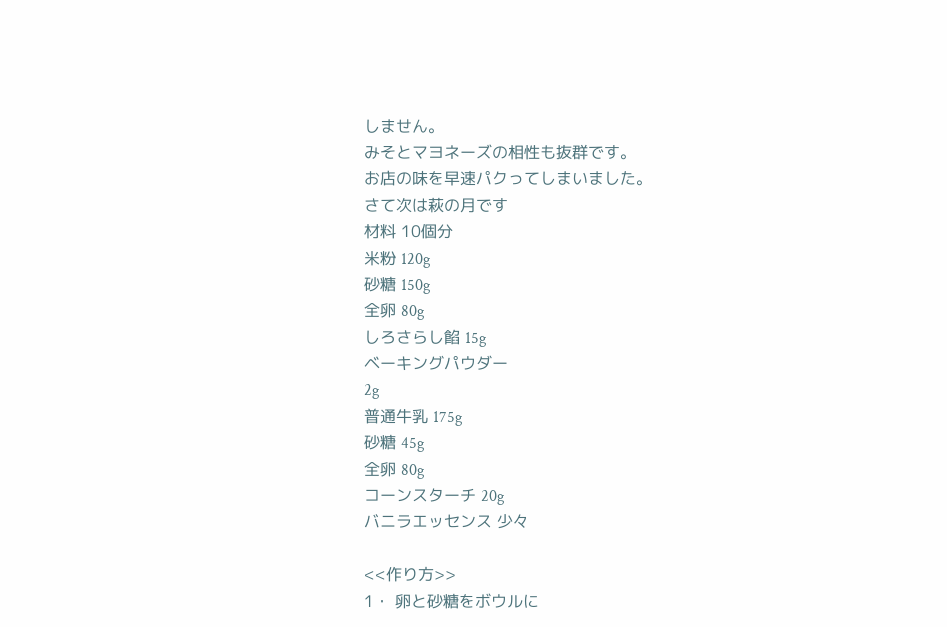しません。
みそとマヨネーズの相性も抜群です。
お店の味を早速パクってしまいました。
さて次は萩の月です
材料 10個分
米粉 120g
砂糖 150g
全卵 80g
しろさらし餡 15g
ベーキングパウダー
2g
普通牛乳 175g
砂糖 45g
全卵 80g
コーンスターチ 20g
バニラエッセンス 少々

<<作り方>>
1・ 卵と砂糖をボウルに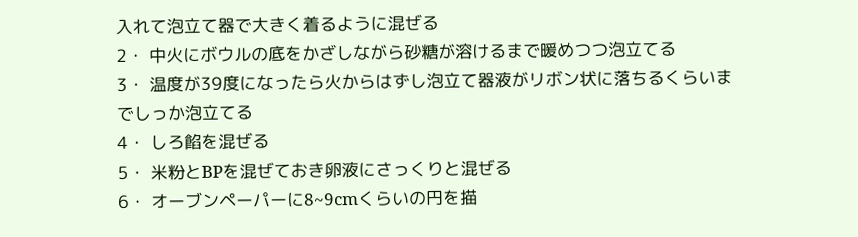入れて泡立て器で大きく着るように混ぜる
2・ 中火にボウルの底をかざしながら砂糖が溶けるまで暖めつつ泡立てる
3・ 温度が39度になったら火からはずし泡立て器液がリボン状に落ちるくらいまでしっか泡立てる
4・ しろ餡を混ぜる
5・ 米粉とBPを混ぜておき卵液にさっくりと混ぜる
6・ オーブンペーパーに8~9cmくらいの円を描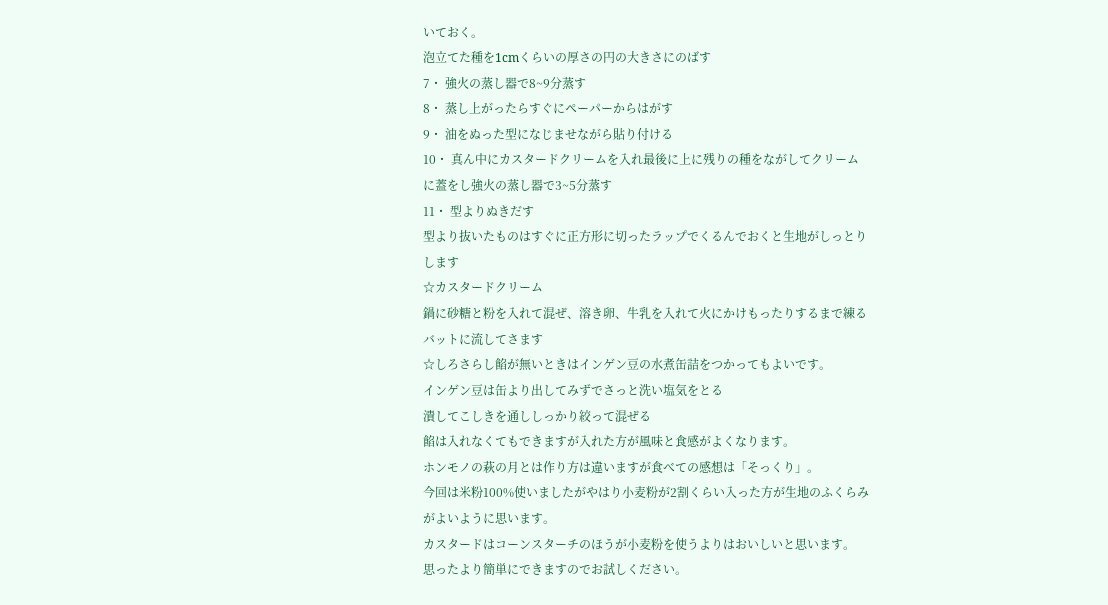いておく。
泡立てた種を1cmくらいの厚さの円の大きさにのばす
7・ 強火の蒸し器で8~9分蒸す
8・ 蒸し上がったらすぐにペーパーからはがす
9・ 油をぬった型になじませながら貼り付ける
10・ 真ん中にカスタードクリームを入れ最後に上に残りの種をながしてクリームに蓋をし強火の蒸し器で3~5分蒸す
11・ 型よりぬきだす
型より抜いたものはすぐに正方形に切ったラップでくるんでおくと生地がしっとりします
☆カスタードクリーム
鍋に砂糖と粉を入れて混ぜ、溶き卵、牛乳を入れて火にかけもったりするまで練る
バットに流してさます
☆しろさらし餡が無いときはインゲン豆の水煮缶詰をつかってもよいです。
インゲン豆は缶より出してみずでさっと洗い塩気をとる
潰してこしきを通ししっかり絞って混ぜる
餡は入れなくてもできますが入れた方が風味と食感がよくなります。
ホンモノの萩の月とは作り方は違いますが食べての感想は「そっくり」。
今回は米粉100%使いましたがやはり小麦粉が2割くらい入った方が生地のふくらみがよいように思います。
カスタードはコーンスターチのほうが小麦粉を使うよりはおいしいと思います。
思ったより簡単にできますのでお試しください。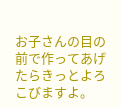お子さんの目の前で作ってあげたらきっとよろこびますよ。